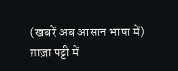(खबरें अब आसान भाषा में)
ग़ाज़ा पट्टी में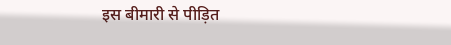इस बीमारी से पीड़ित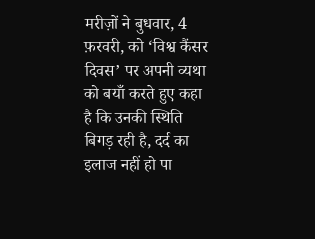मरीज़ों ने बुधवार, 4 फ़रवरी, को ‘विश्व कैंसर दिवस’ पर अपनी व्यथा को बयाँ करते हुए कहा है कि उनकी स्थिति बिगड़ रही है, दर्द का इलाज नहीं हो पा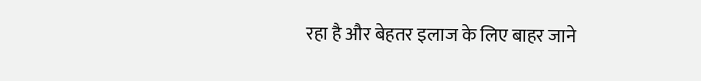रहा है और बेहतर इलाज के लिए बाहर जाने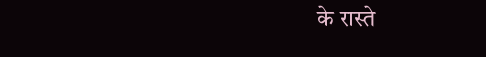के रास्ते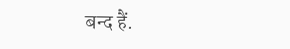बन्द हैं.